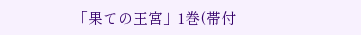「果ての王宮」1巻(帯付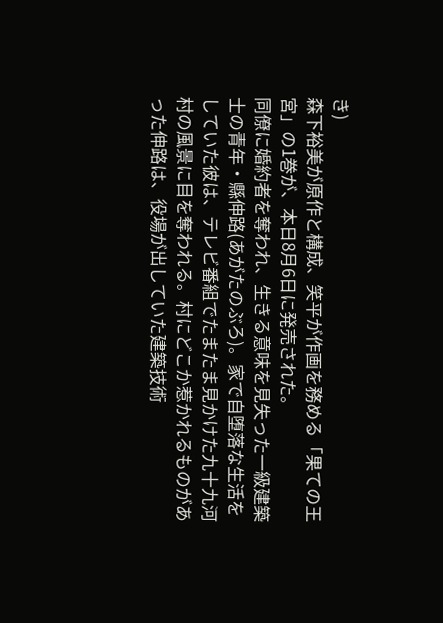き)
森下裕美が原作と構成、笑平が作画を務める「果ての王宮」の1巻が、本日8月6日に発売された。
同僚に婚約者を奪われ、生きる意味を見失った一級建築士の青年・縣伸路(あがたのぶろ)。家で自堕落な生活をしていた彼は、テレビ番組でたまたま見かけた九十九河村の風景に目を奪われる。村にどこか惹かれるものがあった伸路は、役場が出していた建築技術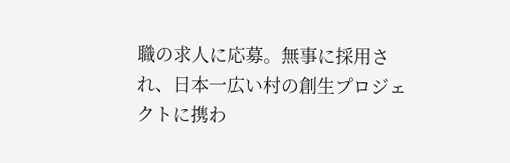職の求人に応募。無事に採用され、日本一広い村の創生プロジェクトに携わ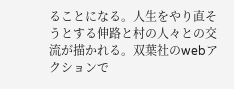ることになる。人生をやり直そうとする伸路と村の人々との交流が描かれる。双葉社のwebアクションで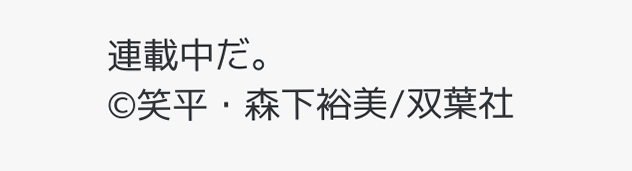連載中だ。
©笑平・森下裕美/双葉社